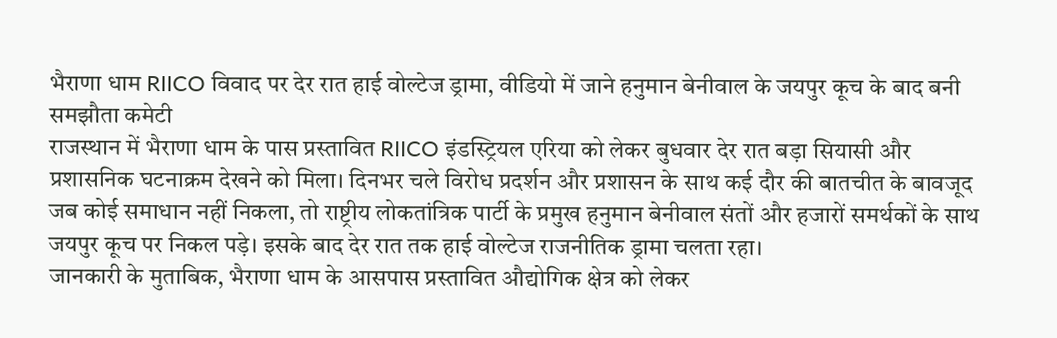भैराणा धाम RIICO विवाद पर देर रात हाई वोल्टेज ड्रामा, वीडियो में जाने हनुमान बेनीवाल के जयपुर कूच के बाद बनी समझौता कमेटी
राजस्थान में भैराणा धाम के पास प्रस्तावित RIICO इंडस्ट्रियल एरिया को लेकर बुधवार देर रात बड़ा सियासी और प्रशासनिक घटनाक्रम देखने को मिला। दिनभर चले विरोध प्रदर्शन और प्रशासन के साथ कई दौर की बातचीत के बावजूद जब कोई समाधान नहीं निकला, तो राष्ट्रीय लोकतांत्रिक पार्टी के प्रमुख हनुमान बेनीवाल संतों और हजारों समर्थकों के साथ जयपुर कूच पर निकल पड़े। इसके बाद देर रात तक हाई वोल्टेज राजनीतिक ड्रामा चलता रहा।
जानकारी के मुताबिक, भैराणा धाम के आसपास प्रस्तावित औद्योगिक क्षेत्र को लेकर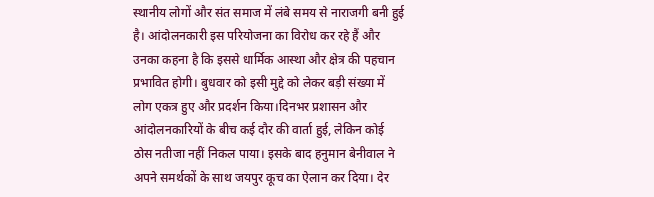स्थानीय लोगों और संत समाज में लंबे समय से नाराजगी बनी हुई है। आंदोलनकारी इस परियोजना का विरोध कर रहे हैं और उनका कहना है कि इससे धार्मिक आस्था और क्षेत्र की पहचान प्रभावित होगी। बुधवार को इसी मुद्दे को लेकर बड़ी संख्या में लोग एकत्र हुए और प्रदर्शन किया।दिनभर प्रशासन और आंदोलनकारियों के बीच कई दौर की वार्ता हुई, लेकिन कोई ठोस नतीजा नहीं निकल पाया। इसके बाद हनुमान बेनीवाल ने अपने समर्थकों के साथ जयपुर कूच का ऐलान कर दिया। देर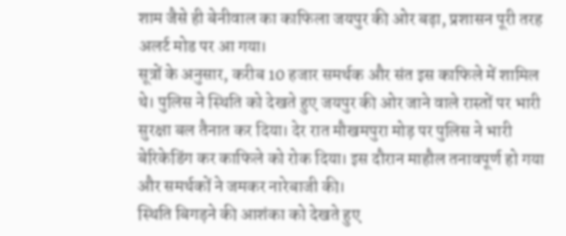शाम जैसे ही बेनीवाल का काफिला जयपुर की ओर बढ़ा, प्रशासन पूरी तरह अलर्ट मोड पर आ गया।
सूत्रों के अनुसार, करीब 10 हजार समर्थक और संत इस काफिले में शामिल थे। पुलिस ने स्थिति को देखते हुए जयपुर की ओर जाने वाले रास्तों पर भारी सुरक्षा बल तैनात कर दिया। देर रात मौखमपुरा मोड़ पर पुलिस ने भारी बेरिकेडिंग कर काफिले को रोक दिया। इस दौरान माहौल तनावपूर्ण हो गया और समर्थकों ने जमकर नारेबाजी की।
स्थिति बिगड़ने की आशंका को देखते हुए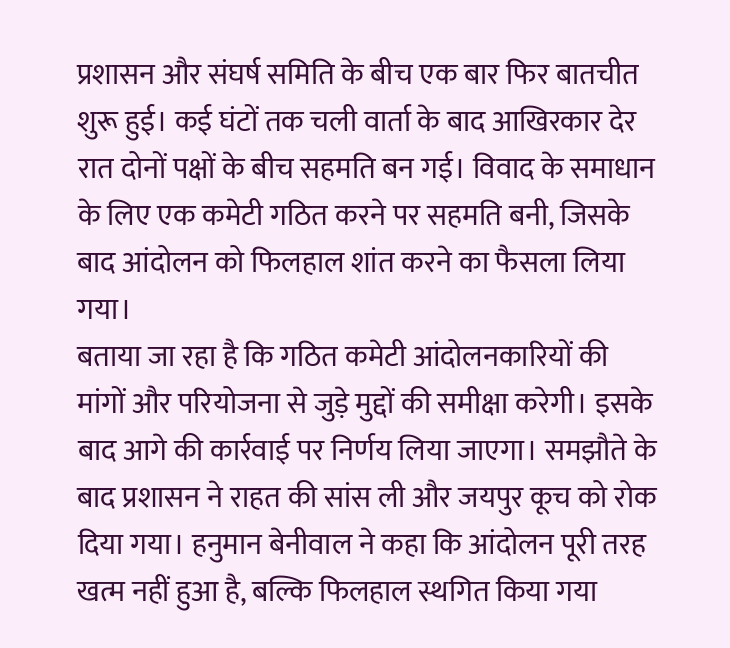प्रशासन और संघर्ष समिति के बीच एक बार फिर बातचीत शुरू हुई। कई घंटों तक चली वार्ता के बाद आखिरकार देर रात दोनों पक्षों के बीच सहमति बन गई। विवाद के समाधान के लिए एक कमेटी गठित करने पर सहमति बनी, जिसके बाद आंदोलन को फिलहाल शांत करने का फैसला लिया गया।
बताया जा रहा है कि गठित कमेटी आंदोलनकारियों की मांगों और परियोजना से जुड़े मुद्दों की समीक्षा करेगी। इसके बाद आगे की कार्रवाई पर निर्णय लिया जाएगा। समझौते के बाद प्रशासन ने राहत की सांस ली और जयपुर कूच को रोक दिया गया। हनुमान बेनीवाल ने कहा कि आंदोलन पूरी तरह खत्म नहीं हुआ है, बल्कि फिलहाल स्थगित किया गया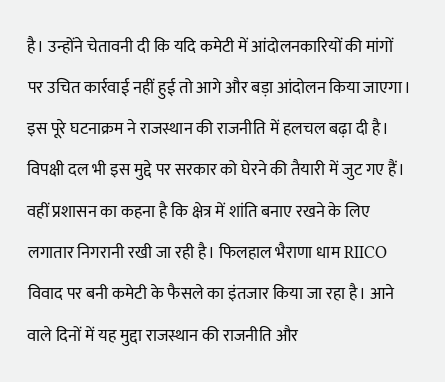है। उन्होंने चेतावनी दी कि यदि कमेटी में आंदोलनकारियों की मांगों पर उचित कार्रवाई नहीं हुई तो आगे और बड़ा आंदोलन किया जाएगा।
इस पूरे घटनाक्रम ने राजस्थान की राजनीति में हलचल बढ़ा दी है। विपक्षी दल भी इस मुद्दे पर सरकार को घेरने की तैयारी में जुट गए हैं। वहीं प्रशासन का कहना है कि क्षेत्र में शांति बनाए रखने के लिए लगातार निगरानी रखी जा रही है। फिलहाल भैराणा धाम RIICO विवाद पर बनी कमेटी के फैसले का इंतजार किया जा रहा है। आने वाले दिनों में यह मुद्दा राजस्थान की राजनीति और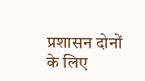प्रशासन दोनों के लिए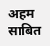अहम साबित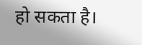हो सकता है।